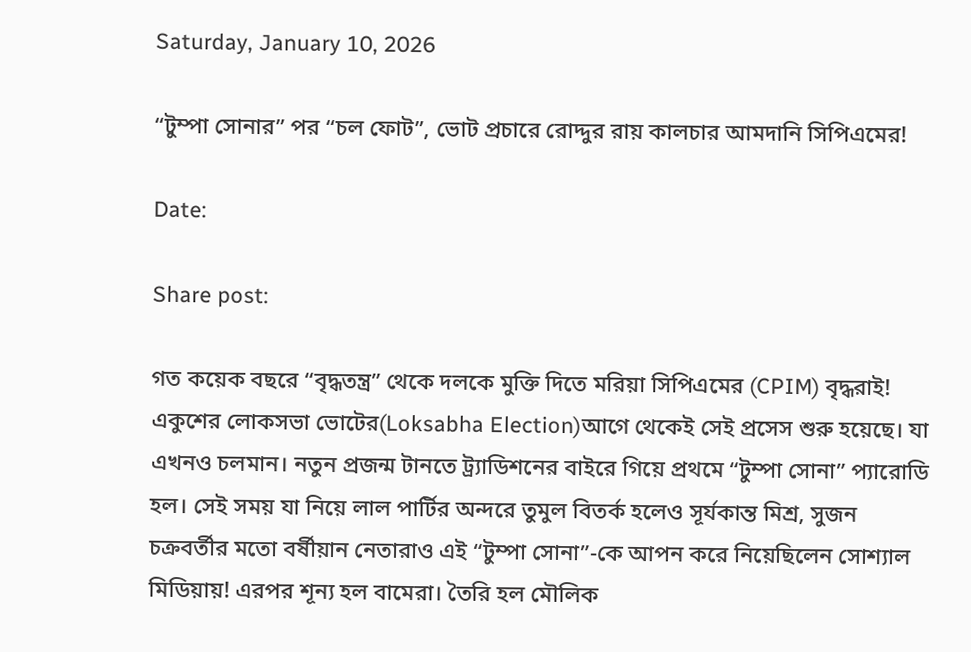Saturday, January 10, 2026

“টুম্পা সোনার” পর “চল ফোট”, ভোট প্রচারে রোদ্দুর রায় কালচার আমদানি সিপিএমের!

Date:

Share post:

গত কয়েক বছরে “বৃদ্ধতন্ত্র” থেকে দলকে মুক্তি দিতে মরিয়া সিপিএমের (CPIM) বৃদ্ধরাই! একুশের লোকসভা ভোটের(Loksabha Election)আগে থেকেই সেই প্রসেস শুরু হয়েছে। যা এখনও চলমান। নতুন প্রজন্ম টানতে ট্র্যাডিশনের বাইরে গিয়ে প্রথমে “টুম্পা সোনা” প্যারোডি হল। সেই সময় যা নিয়ে লাল পার্টির অন্দরে তুমুল বিতর্ক হলেও সূর্যকান্ত মিশ্র, সুজন চক্রবর্তীর মতো বর্ষীয়ান নেতারাও এই “টুম্পা সোনা”-কে আপন করে নিয়েছিলেন সোশ্যাল মিডিয়ায়! এরপর শূন্য হল বামেরা। তৈরি হল মৌলিক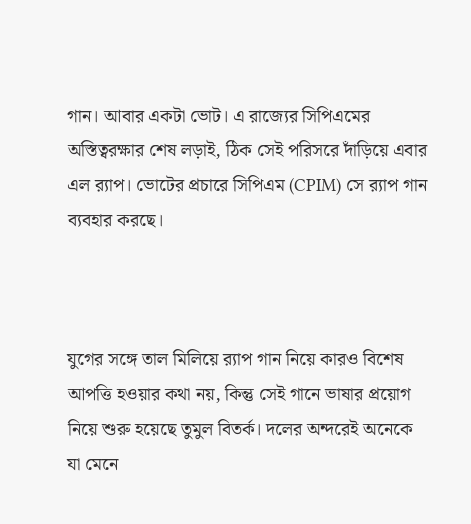গান। আবার একটা ভোট। এ রাজ্যের সিপিএমের অস্তিত্বরক্ষার শেষ লড়াই, ঠিক সেই পরিসরে দাঁড়িয়ে এবার এল র‌্যাপ। ভোটের প্রচারে সিপিএম (CPIM) সে র‌্যাপ গান ব্যবহার করছে।



যুগের সঙ্গে তাল মিলিয়ে র‌্যাপ গান নিয়ে কারও বিশেষ আপত্তি হওয়ার কথা নয়, কিন্তু সেই গানে ভাষার প্রয়োগ নিয়ে শুরু হয়েছে তুমুল বিতর্ক। দলের অন্দরেই অনেকে যা মেনে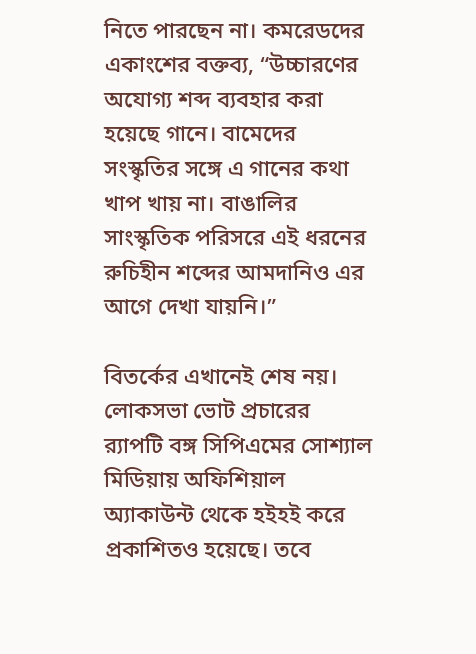নিতে পারছেন না। কমরেডদের একাংশের বক্তব্য, “উচ্চারণের অযোগ্য শব্দ ব্যবহার করা হয়েছে গানে। বামেদের সংস্কৃতির সঙ্গে এ গানের কথা খাপ খায় না। বাঙালির সাংস্কৃতিক পরিসরে এই ধরনের রুচিহীন শব্দের আমদানিও এর আগে দেখা যায়নি।”

বিতর্কের এখানেই শেষ নয়। লোকসভা ভোট প্রচারের র‌্যাপটি বঙ্গ সিপিএমের সোশ্যাল মিডিয়ায় অফিশিয়াল অ্যাকাউন্ট থেকে হইহই করে প্রকাশিতও হয়েছে। তবে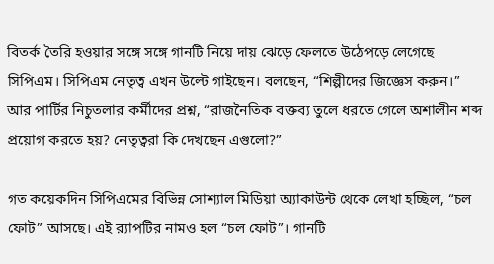বিতর্ক তৈরি হওয়ার সঙ্গে সঙ্গে গানটি নিয়ে দায় ঝেড়ে ফেলতে উঠেপড়ে লেগেছে সিপিএম। সিপিএম নেতৃত্ব এখন উল্টে গাইছেন। বলছেন, “শিল্পীদের জিজ্ঞেস করুন।” আর পার্টির নিচুতলার কর্মীদের প্রশ্ন, “রাজনৈতিক বক্তব্য তুলে ধরতে গেলে অশালীন শব্দ প্রয়োগ করতে হয়? নেতৃত্বরা কি দেখছেন এগুলো?”

গত কয়েকদিন সিপিএমের বিভিন্ন সোশ্যাল মিডিয়া অ্যাকাউন্ট থেকে লেখা হচ্ছিল, “চল ফোট” আসছে। এই র‌্যাপটির নামও হল “চল ফোট”। গানটি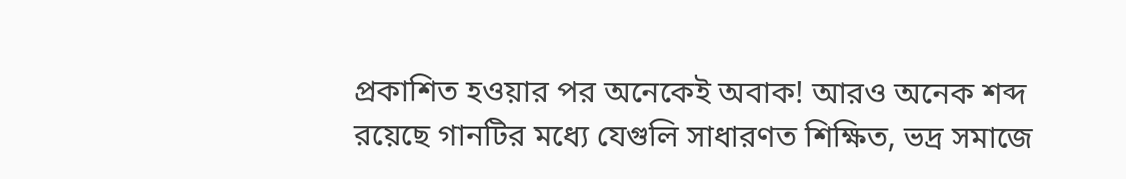প্রকাশিত হওয়ার পর অনেকেই অবাক! আরও অনেক শব্দ রয়েছে গানটির মধ্যে যেগুলি সাধারণত শিক্ষিত, ভদ্র সমাজে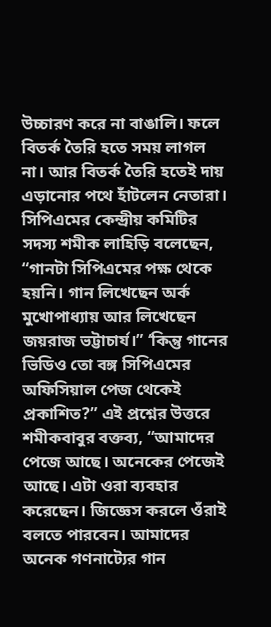উচ্চারণ করে না বাঙালি। ফলে বিতর্ক তৈরি হতে সময় লাগল না। আর বিতর্ক তৈরি হতেই দায় এড়ানোর পথে হাঁটলেন নেতারা। সিপিএমের কেন্দ্রীয় কমিটির সদস্য শমীক লাহিড়ি বলেছেন, “গানটা সিপিএমের পক্ষ থেকে হয়নি। গান লিখেছেন অর্ক মুখোপাধ্যায় আর লিখেছেন জয়রাজ ভট্টাচার্য।” ‘কিন্তু গানের ভিডিও তো বঙ্গ সিপিএমের অফিসিয়াল পেজ থেকেই প্রকাশিত?” এই প্রশ্নের উত্তরে শমীকবাবুর বক্তব্য, “আমাদের পেজে আছে। অনেকের পেজেই আছে। এটা ওরা ব্যবহার করেছেন। জিজ্ঞেস করলে ওঁরাই বলতে পারবেন। আমাদের অনেক গণনাট্যের গান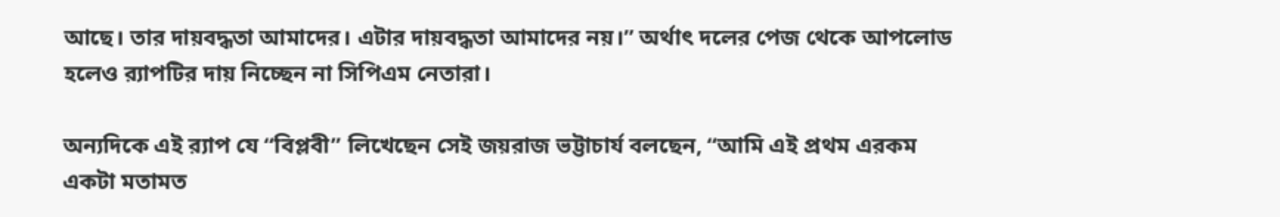আছে। তার দায়বদ্ধতা আমাদের। এটার দায়বদ্ধতা আমাদের নয়।” অর্থাৎ দলের পেজ থেকে আপলোড হলেও র‌্যাপটির দায় নিচ্ছেন না সিপিএম নেতারা।

অন্যদিকে এই র‌্যাপ যে “বিপ্লবী” লিখেছেন সেই জয়রাজ ভট্টাচার্য বলছেন, “আমি এই প্রথম এরকম একটা মতামত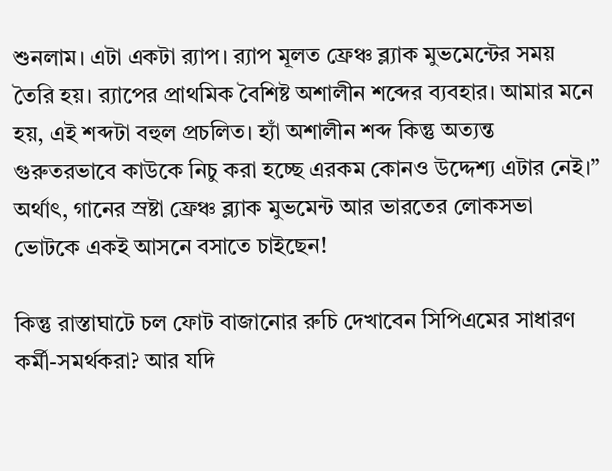শুনলাম। এটা একটা র‌্যাপ। র‌্যাপ মূলত ফ্রেঞ্চ ব্ল্যাক মুভমেন্টের সময় তৈরি হয়। র‌্যাপের প্রাথমিক বৈশিষ্ট অশালীন শব্দের ব্যবহার। আমার মনে হয়, এই শব্দটা বহুল প্রচলিত। হ্যাঁ অশালীন শব্দ কিন্তু অত্যন্ত গুরুতরভাবে কাউকে নিচু করা হচ্ছে এরকম কোনও উদ্দেশ্য এটার নেই।” অর্থাৎ, গানের স্রষ্টা ফ্রেঞ্চ ব্ল্যাক মুভমেন্ট আর ভারতের লোকসভা ভোটকে একই আসনে বসাতে চাইছেন!

কিন্তু রাস্তাঘাটে চল ফোট বাজানোর রুচি দেখাবেন সিপিএমের সাধারণ কর্মী-সমর্থকরা? আর যদি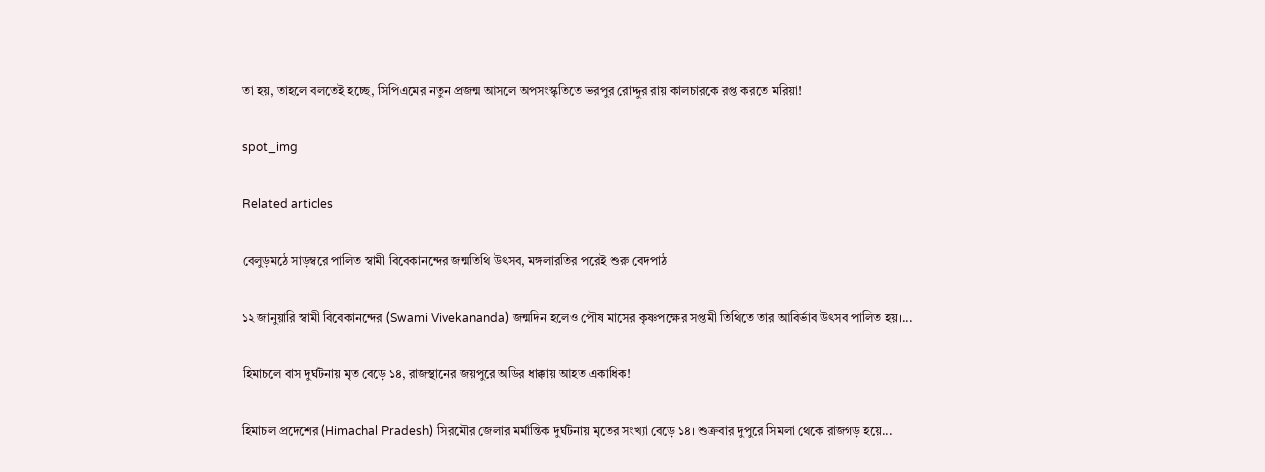তা হয়, তাহলে বলতেই হচ্ছে, সিপিএমের নতুন প্রজন্ম আসলে অপসংস্কৃতিতে ভরপুর রোদ্দুর রায় কালচারকে রপ্ত করতে মরিয়া!

spot_img

Related articles

বেলুড়মঠে সাড়ম্বরে পালিত স্বামী বিবেকানন্দের জন্মতিথি উৎসব, মঙ্গলারতির পরেই শুরু বেদপাঠ

১২ জানুয়ারি স্বামী বিবেকানন্দের (Swami Vivekananda) জন্মদিন হলেও পৌষ মাসের কৃষ্ণপক্ষের সপ্তমী তিথিতে তার আবির্ভাব উৎসব পালিত হয়।...

হিমাচলে বাস দুর্ঘটনায় মৃত বেড়ে ১৪, রাজস্থানের জয়পুরে অডির ধাক্কায় আহত একাধিক!

হিমাচল প্রদেশের (Himachal Pradesh) সিরমৌর জেলার মর্মান্তিক দুর্ঘটনায় মৃতের সংখ্যা বেড়ে ১৪। শুক্রবার দুপুরে সিমলা থেকে রাজগড় হয়ে...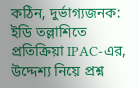কঠিন, দুর্ভাগ্যজনক: ইডি তল্লাশিতে প্রতিক্রিয়া IPAC-এর, উদ্দেশ্য নিয়ে প্রশ্ন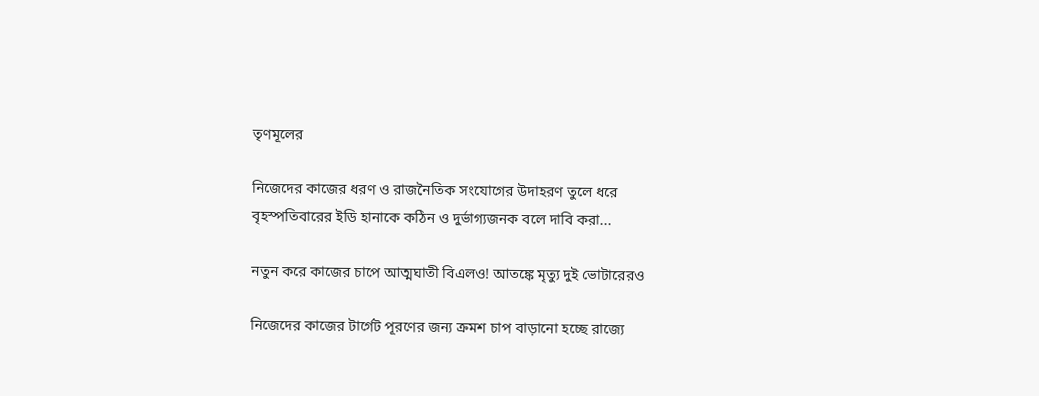তৃণমূলের

নিজেদের কাজের ধরণ ও রাজনৈতিক সংযোগের উদাহরণ তুলে ধরে বৃহস্পতিবারের ইডি হানাকে কঠিন ও দুর্ভাগ্যজনক বলে দাবি করা...

নতুন করে কাজের চাপে আত্মঘাতী বিএলও! আতঙ্কে মৃত্যু দুই ভোটারেরও

নিজেদের কাজের টার্গেট পূরণের জন্য ক্রমশ চাপ বাড়ানো হচ্ছে রাজ্যে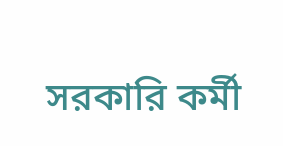সরকারি কর্মী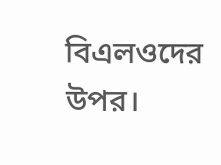বিএলওদের উপর।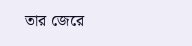তার জেরে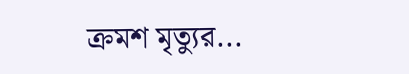ক্রমশ মৃত্যুর...